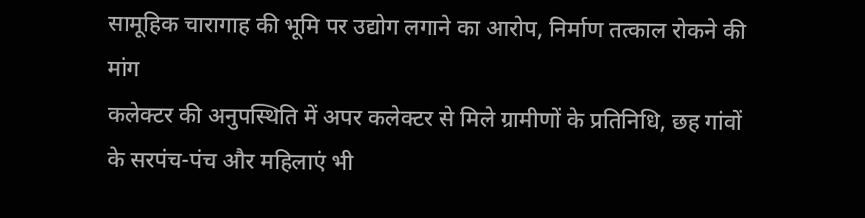सामूहिक चारागाह की भूमि पर उद्योग लगाने का आरोप, निर्माण तत्काल रोकने की मांग
कलेक्टर की अनुपस्थिति में अपर कलेक्टर से मिले ग्रामीणों के प्रतिनिधि, छह गांवों के सरपंच-पंच और महिलाएं भी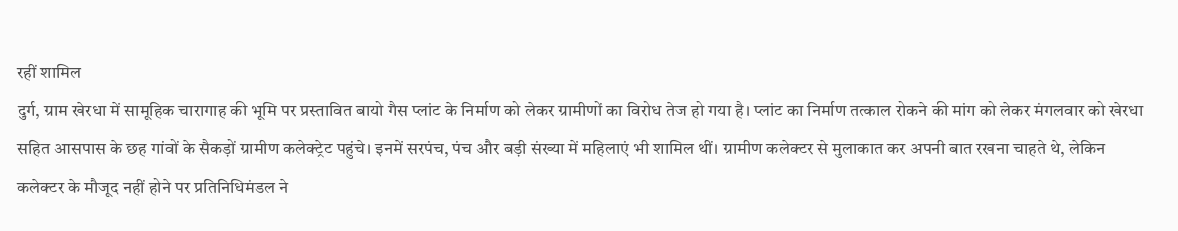रहीं शामिल
दुर्ग, ग्राम खेरधा में सामूहिक चारागाह की भूमि पर प्रस्तावित बायो गैस प्लांट के निर्माण को लेकर ग्रामीणों का विरोध तेज हो गया है। प्लांट का निर्माण तत्काल रोकने की मांग को लेकर मंगलवार को खेरधा सहित आसपास के छह गांवों के सैकड़ों ग्रामीण कलेक्ट्रेट पहुंचे। इनमें सरपंच, पंच और बड़ी संख्या में महिलाएं भी शामिल थीं। ग्रामीण कलेक्टर से मुलाकात कर अपनी बात रखना चाहते थे, लेकिन कलेक्टर के मौजूद नहीं होने पर प्रतिनिधिमंडल ने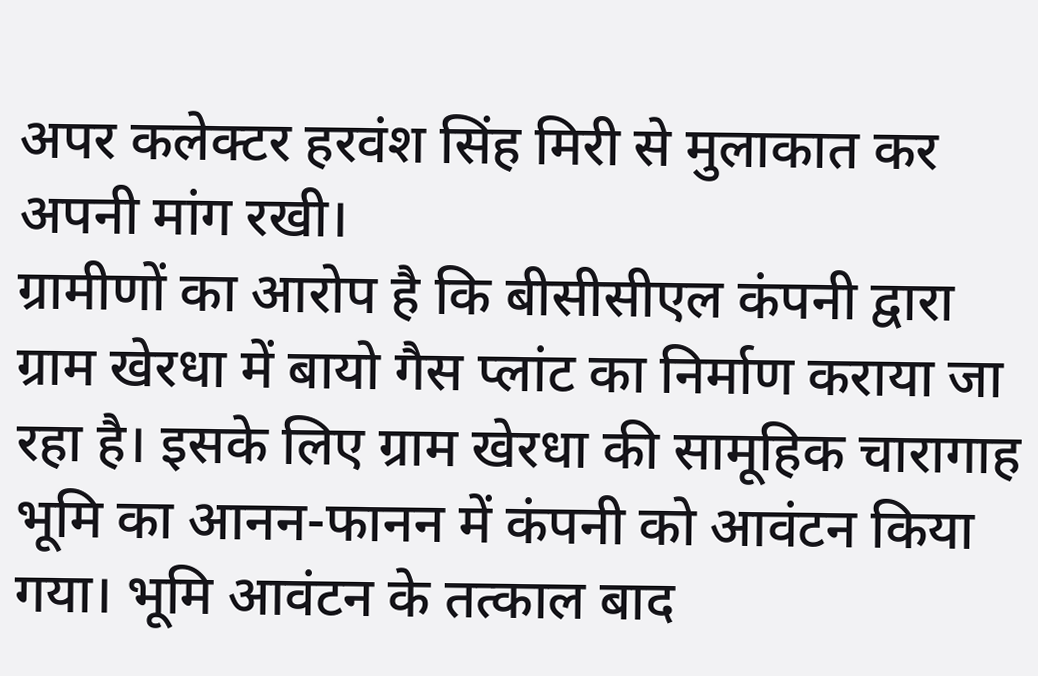अपर कलेक्टर हरवंश सिंह मिरी से मुलाकात कर अपनी मांग रखी।
ग्रामीणों का आरोप है कि बीसीसीएल कंपनी द्वारा ग्राम खेरधा में बायो गैस प्लांट का निर्माण कराया जा रहा है। इसके लिए ग्राम खेरधा की सामूहिक चारागाह भूमि का आनन-फानन में कंपनी को आवंटन किया गया। भूमि आवंटन के तत्काल बाद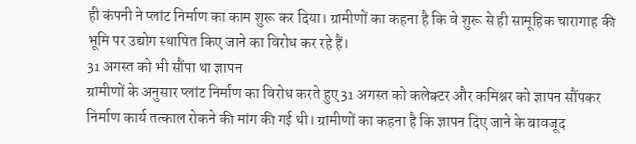ही कंपनी ने प्लांट निर्माण का काम शुरू कर दिया। ग्रामीणों का कहना है कि वे शुरू से ही सामूहिक चारागाह की भूमि पर उद्योग स्थापित किए जाने का विरोध कर रहे हैं।
31 अगस्त को भी सौंपा था ज्ञापन
ग्रामीणों के अनुसार प्लांट निर्माण का विरोध करते हुए 31 अगस्त को कलेक्टर और कमिश्नर को ज्ञापन सौंपकर निर्माण कार्य तत्काल रोकने की मांग की गई थी। ग्रामीणों का कहना है कि ज्ञापन दिए जाने के बावजूद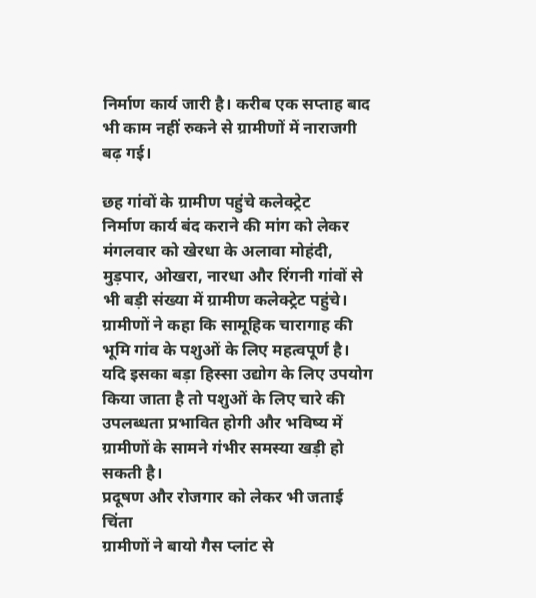निर्माण कार्य जारी है। करीब एक सप्ताह बाद भी काम नहीं रुकने से ग्रामीणों में नाराजगी बढ़ गई।

छह गांवों के ग्रामीण पहुंचे कलेक्ट्रेट
निर्माण कार्य बंद कराने की मांग को लेकर मंगलवार को खेरधा के अलावा मोहंदी, मुड़पार, ओखरा, नारधा और रिंगनी गांवों से भी बड़ी संख्या में ग्रामीण कलेक्ट्रेट पहुंचे। ग्रामीणों ने कहा कि सामूहिक चारागाह की भूमि गांव के पशुओं के लिए महत्वपूर्ण है। यदि इसका बड़ा हिस्सा उद्योग के लिए उपयोग किया जाता है तो पशुओं के लिए चारे की उपलब्धता प्रभावित होगी और भविष्य में ग्रामीणों के सामने गंभीर समस्या खड़ी हो सकती है।
प्रदूषण और रोजगार को लेकर भी जताई चिंता
ग्रामीणों ने बायो गैस प्लांट से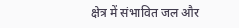क्षेत्र में संभावित जल और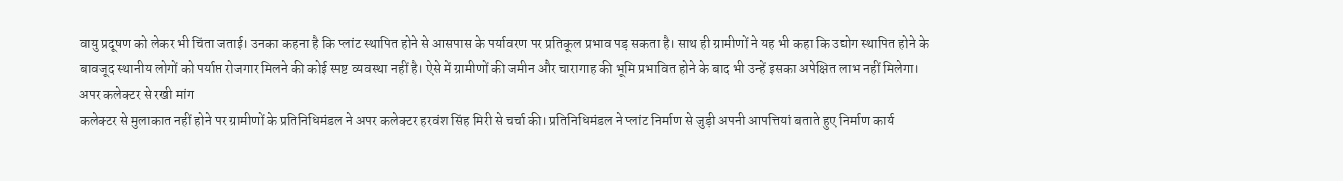वायु प्रदूषण को लेकर भी चिंता जताई। उनका कहना है कि प्लांट स्थापित होने से आसपास के पर्यावरण पर प्रतिकूल प्रभाव पड़ सकता है। साथ ही ग्रामीणों ने यह भी कहा कि उद्योग स्थापित होने के बावजूद स्थानीय लोगों को पर्याप्त रोजगार मिलने की कोई स्पष्ट व्यवस्था नहीं है। ऐसे में ग्रामीणों की जमीन और चारागाह की भूमि प्रभावित होने के बाद भी उन्हें इसका अपेक्षित लाभ नहीं मिलेगा।
अपर कलेक्टर से रखी मांग
कलेक्टर से मुलाकात नहीं होने पर ग्रामीणों के प्रतिनिधिमंडल ने अपर कलेक्टर हरवंश सिंह मिरी से चर्चा की। प्रतिनिधिमंडल ने प्लांट निर्माण से जुड़ी अपनी आपत्तियां बताते हुए निर्माण कार्य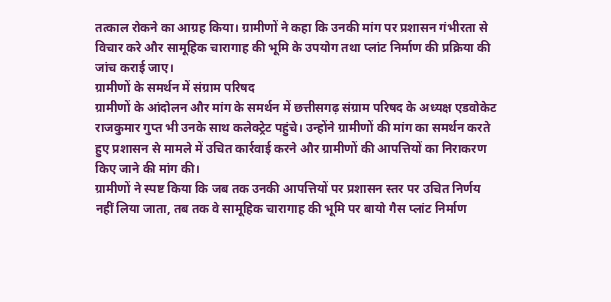तत्काल रोकने का आग्रह किया। ग्रामीणों ने कहा कि उनकी मांग पर प्रशासन गंभीरता से विचार करे और सामूहिक चारागाह की भूमि के उपयोग तथा प्लांट निर्माण की प्रक्रिया की जांच कराई जाए।
ग्रामीणों के समर्थन में संग्राम परिषद
ग्रामीणों के आंदोलन और मांग के समर्थन में छत्तीसगढ़ संग्राम परिषद के अध्यक्ष एडवोकेट राजकुमार गुप्त भी उनके साथ कलेक्ट्रेट पहुंचे। उन्होंने ग्रामीणों की मांग का समर्थन करते हुए प्रशासन से मामले में उचित कार्रवाई करने और ग्रामीणों की आपत्तियों का निराकरण किए जाने की मांग की।
ग्रामीणों ने स्पष्ट किया कि जब तक उनकी आपत्तियों पर प्रशासन स्तर पर उचित निर्णय नहीं लिया जाता, तब तक वे सामूहिक चारागाह की भूमि पर बायो गैस प्लांट निर्माण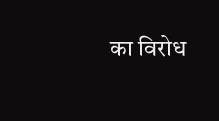का विरोध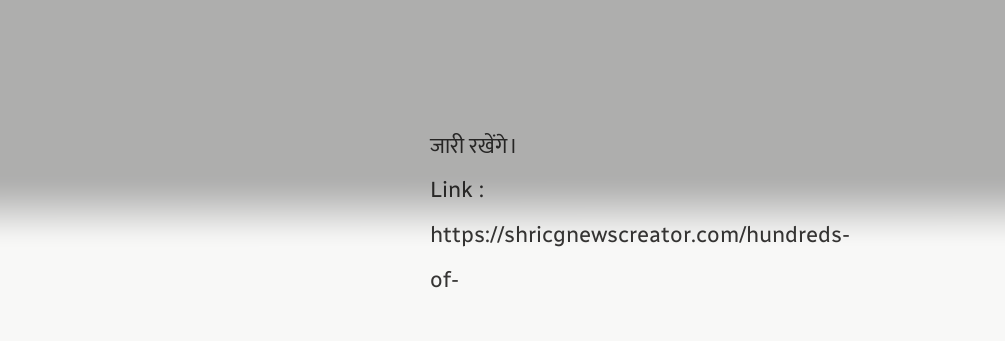जारी रखेंगे।
Link : https://shricgnewscreator.com/hundreds-of-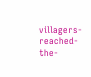villagers-reached-the-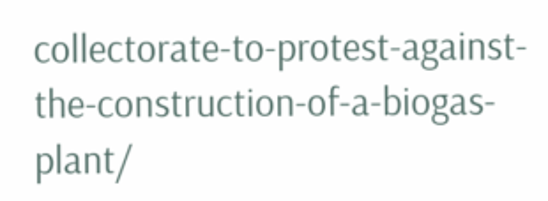collectorate-to-protest-against-the-construction-of-a-biogas-plant/